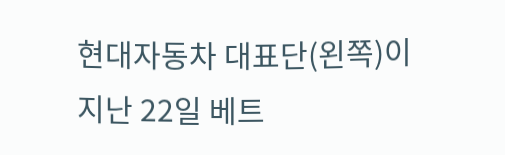현대자동차 대표단(왼쪽)이 지난 22일 베트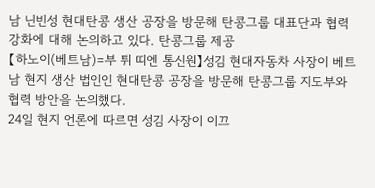남 닌빈성 현대탄콩 생산 공장을 방문해 탄콩그룹 대표단과 협력 강화에 대해 논의하고 있다. 탄콩그룹 제공
【하노이(베트남)=부 튀 띠엔 통신원】성김 현대자동차 사장이 베트남 현지 생산 법인인 현대탄콩 공장을 방문해 탄콩그룹 지도부와 협력 방안을 논의했다.
24일 현지 언론에 따르면 성김 사장이 이끄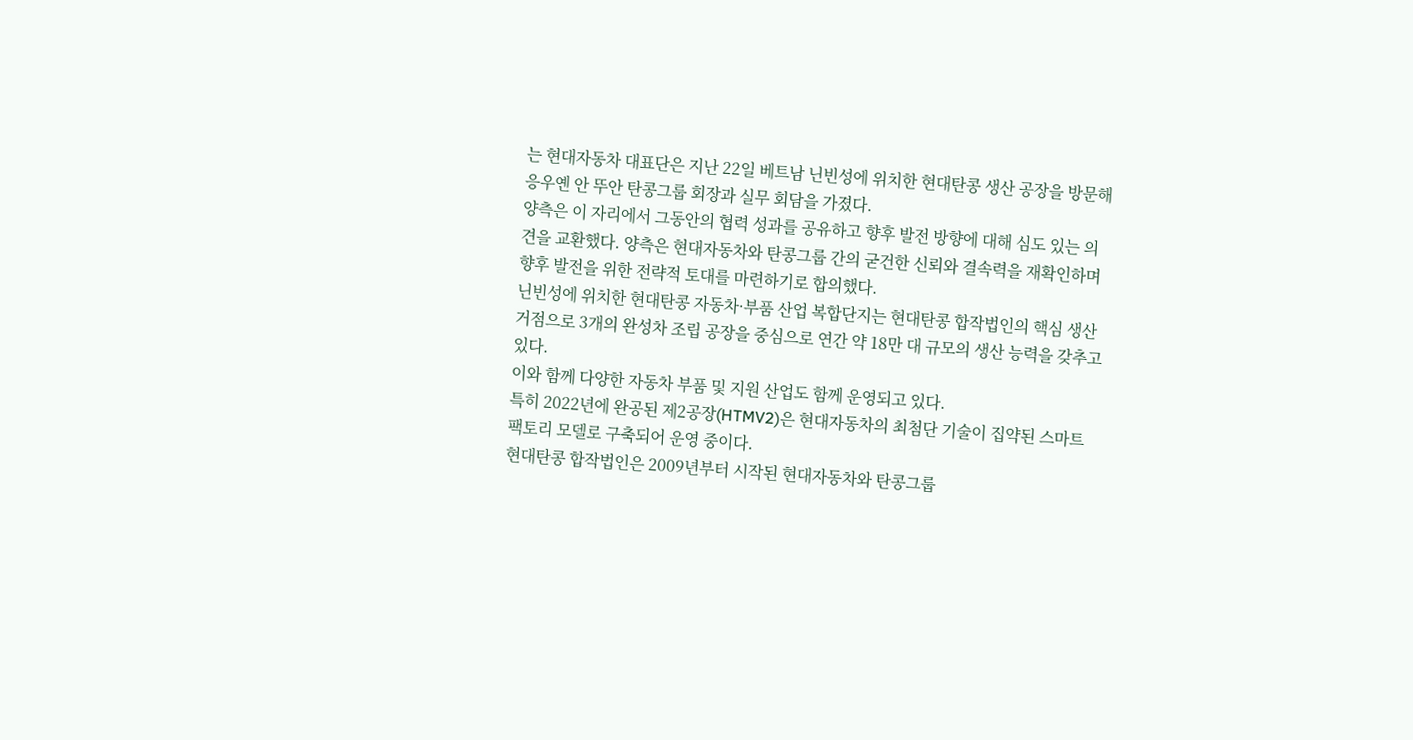는 현대자동차 대표단은 지난 22일 베트남 닌빈성에 위치한 현대탄콩 생산 공장을 방문해 응우옌 안 뚜안 탄콩그룹 회장과 실무 회담을 가졌다.
양측은 이 자리에서 그동안의 협력 성과를 공유하고 향후 발전 방향에 대해 심도 있는 의견을 교환했다. 양측은 현대자동차와 탄콩그룹 간의 굳건한 신뢰와 결속력을 재확인하며 향후 발전을 위한 전략적 토대를 마련하기로 합의했다.
닌빈성에 위치한 현대탄콩 자동차·부품 산업 복합단지는 현대탄콩 합작법인의 핵심 생산 거점으로 3개의 완성차 조립 공장을 중심으로 연간 약 18만 대 규모의 생산 능력을 갖추고 있다.
이와 함께 다양한 자동차 부품 및 지원 산업도 함께 운영되고 있다.
특히 2022년에 완공된 제2공장(HTMV2)은 현대자동차의 최첨단 기술이 집약된 스마트 팩토리 모델로 구축되어 운영 중이다.
현대탄콩 합작법인은 2009년부터 시작된 현대자동차와 탄콩그룹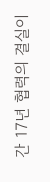간 17년 협력의 결실이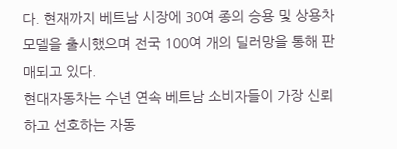다. 현재까지 베트남 시장에 30여 종의 승용 및 상용차 모델을 출시했으며 전국 100여 개의 딜러망을 통해 판매되고 있다.
현대자동차는 수년 연속 베트남 소비자들이 가장 신뢰하고 선호하는 자동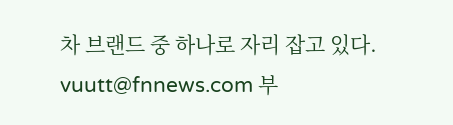차 브랜드 중 하나로 자리 잡고 있다.
vuutt@fnnews.com 부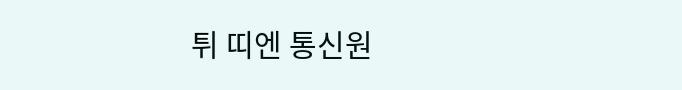튀 띠엔 통신원